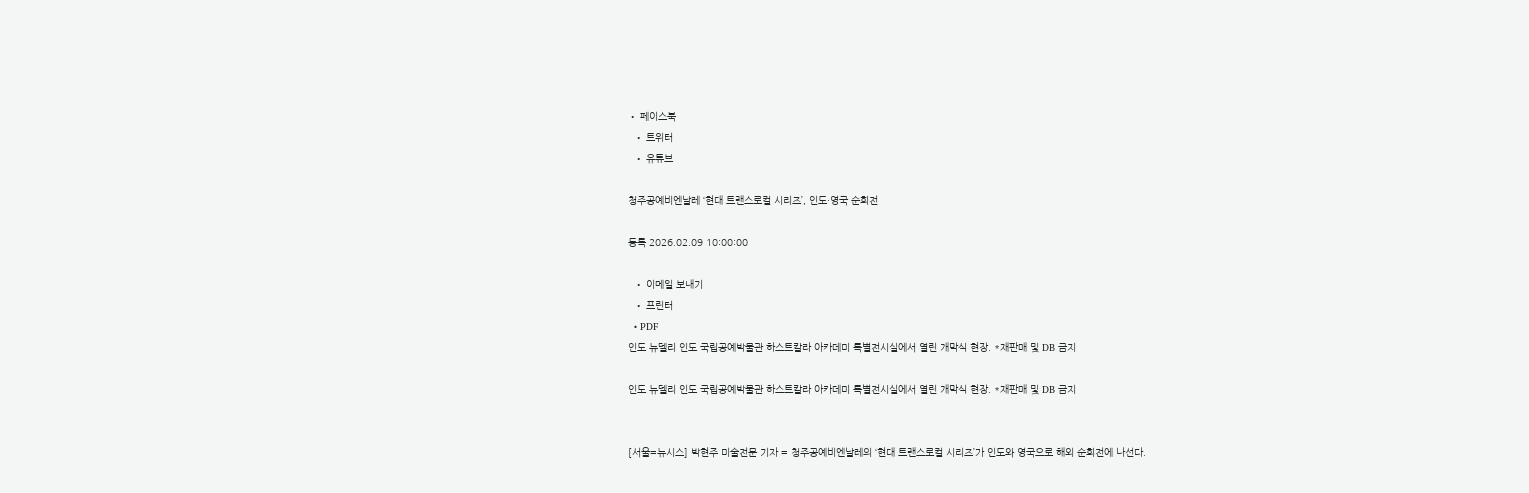• 페이스북
  • 트위터
  • 유튜브

청주공예비엔날레 ‘현대 트랜스로컬 시리즈’, 인도·영국 순회전

등록 2026.02.09 10:00:00

  • 이메일 보내기
  • 프린터
  • PDF
인도 뉴델리 인도 국립공예박물관 하스트칼라 아카데미 특별전시실에서 열린 개막식 현장. *재판매 및 DB 금지

인도 뉴델리 인도 국립공예박물관 하스트칼라 아카데미 특별전시실에서 열린 개막식 현장. *재판매 및 DB 금지


[서울=뉴시스] 박현주 미술전문 기자 = 청주공예비엔날레의 ‘현대 트랜스로컬 시리즈’가 인도와 영국으로 해외 순회전에 나선다.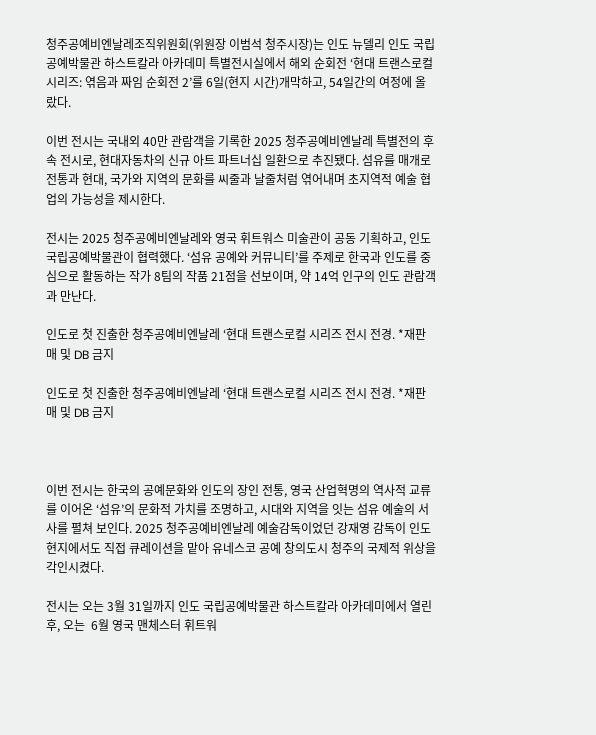청주공예비엔날레조직위원회(위원장 이범석 청주시장)는 인도 뉴델리 인도 국립공예박물관 하스트칼라 아카데미 특별전시실에서 해외 순회전 ‘현대 트랜스로컬 시리즈: 엮음과 짜임 순회전 2’를 6일(현지 시간)개막하고, 54일간의 여정에 올랐다.

이번 전시는 국내외 40만 관람객을 기록한 2025 청주공예비엔날레 특별전의 후속 전시로, 현대자동차의 신규 아트 파트너십 일환으로 추진됐다. 섬유를 매개로 전통과 현대, 국가와 지역의 문화를 씨줄과 날줄처럼 엮어내며 초지역적 예술 협업의 가능성을 제시한다.

전시는 2025 청주공예비엔날레와 영국 휘트워스 미술관이 공동 기획하고, 인도 국립공예박물관이 협력했다. ‘섬유 공예와 커뮤니티’를 주제로 한국과 인도를 중심으로 활동하는 작가 8팀의 작품 21점을 선보이며, 약 14억 인구의 인도 관람객과 만난다.

인도로 첫 진출한 청주공예비엔날레 ‘현대 트랜스로컬 시리즈 전시 전경. *재판매 및 DB 금지

인도로 첫 진출한 청주공예비엔날레 ‘현대 트랜스로컬 시리즈 전시 전경. *재판매 및 DB 금지



이번 전시는 한국의 공예문화와 인도의 장인 전통, 영국 산업혁명의 역사적 교류를 이어온 ‘섬유’의 문화적 가치를 조명하고, 시대와 지역을 잇는 섬유 예술의 서사를 펼쳐 보인다. 2025 청주공예비엔날레 예술감독이었던 강재영 감독이 인도 현지에서도 직접 큐레이션을 맡아 유네스코 공예 창의도시 청주의 국제적 위상을 각인시켰다.

전시는 오는 3월 31일까지 인도 국립공예박물관 하스트칼라 아카데미에서 열린 후, 오는  6월 영국 맨체스터 휘트워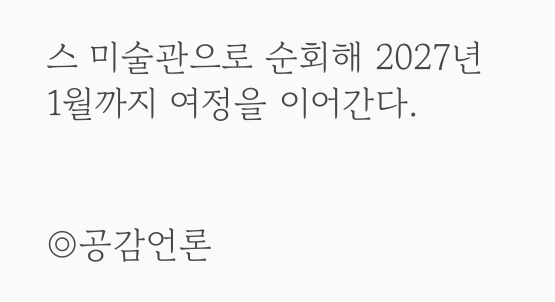스 미술관으로 순회해 2027년 1월까지 여정을 이어간다.


◎공감언론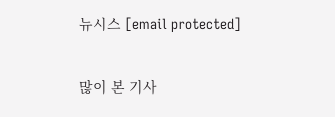뉴시스 [email protected]

많이 본 기사